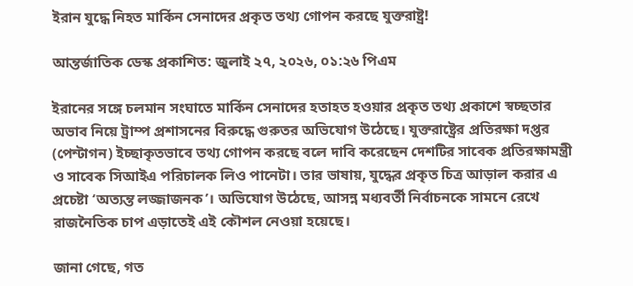ইরান যুদ্ধে নিহত মার্কিন সেনাদের প্রকৃত তথ্য গোপন করছে যুক্তরাষ্ট্র!

আন্তর্জাতিক ডেস্ক প্রকাশিত: জুলাই ২৭, ২০২৬, ০১:২৬ পিএম

ইরানের সঙ্গে চলমান সংঘাতে মার্কিন সেনাদের হতাহত হওয়ার প্রকৃত তথ্য প্রকাশে স্বচ্ছতার অভাব নিয়ে ট্রাম্প প্রশাসনের বিরুদ্ধে গুরুতর অভিযোগ উঠেছে। যুক্তরাষ্ট্রের প্রতিরক্ষা দপ্তর (পেন্টাগন) ইচ্ছাকৃতভাবে তথ্য গোপন করছে বলে দাবি করেছেন দেশটির সাবেক প্রতিরক্ষামন্ত্রী ও সাবেক সিআইএ পরিচালক লিও পানেটা। তার ভাষায়, যুদ্ধের প্রকৃত চিত্র আড়াল করার এ প্রচেষ্টা ‘অত্যন্ত লজ্জাজনক’। অভিযোগ উঠেছে, আসন্ন মধ্যবর্তী নির্বাচনকে সামনে রেখে রাজনৈতিক চাপ এড়াতেই এই কৌশল নেওয়া হয়েছে।

জানা গেছে, গত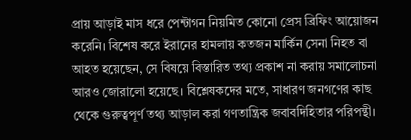প্রায় আড়াই মাস ধরে পেন্টাগন নিয়মিত কোনো প্রেস ব্রিফিং আয়োজন করেনি। বিশেষ করে ইরানের হামলায় কতজন মার্কিন সেনা নিহত বা আহত হয়েছেন, সে বিষয়ে বিস্তারিত তথ্য প্রকাশ না করায় সমালোচনা আরও জোরালো হয়েছে। বিশ্লেষকদের মতে, সাধারণ জনগণের কাছ থেকে গুরুত্বপূর্ণ তথ্য আড়াল করা গণতান্ত্রিক জবাবদিহিতার পরিপন্থী।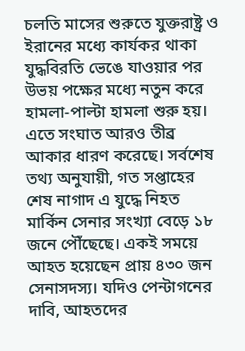চলতি মাসের শুরুতে যুক্তরাষ্ট্র ও ইরানের মধ্যে কার্যকর থাকা যুদ্ধবিরতি ভেঙে যাওয়ার পর উভয় পক্ষের মধ্যে নতুন করে হামলা-পাল্টা হামলা শুরু হয়। এতে সংঘাত আরও তীব্র আকার ধারণ করেছে। সর্বশেষ তথ্য অনুযায়ী, গত সপ্তাহের শেষ নাগাদ এ যুদ্ধে নিহত মার্কিন সেনার সংখ্যা বেড়ে ১৮ জনে পৌঁছেছে। একই সময়ে আহত হয়েছেন প্রায় ৪৩০ জন সেনাসদস্য। যদিও পেন্টাগনের দাবি, আহতদের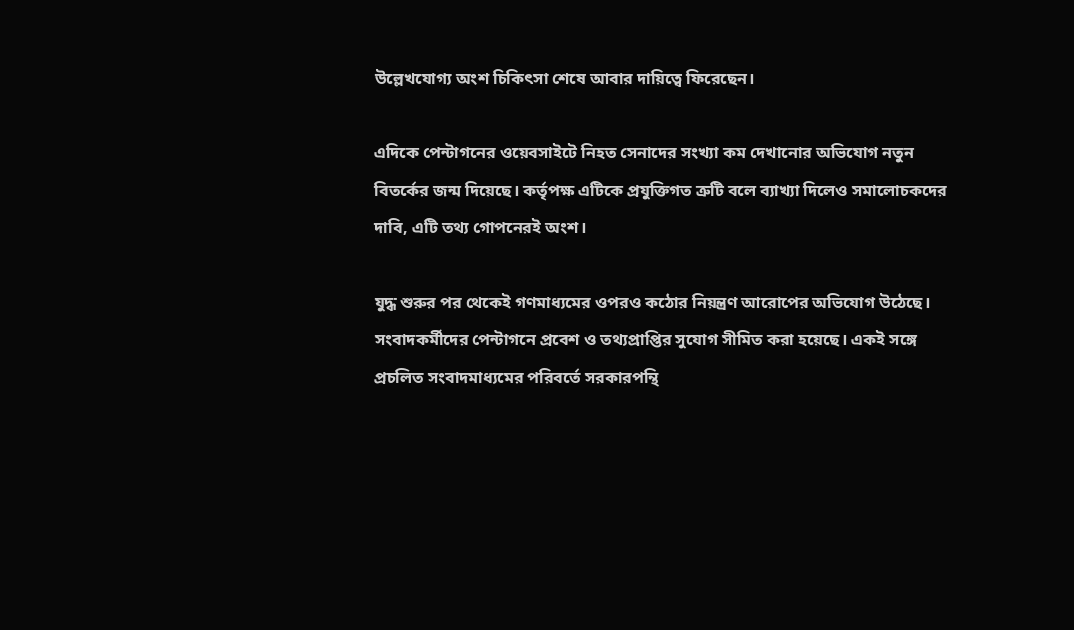উল্লেখযোগ্য অংশ চিকিৎসা শেষে আবার দায়িত্বে ফিরেছেন।

এদিকে পেন্টাগনের ওয়েবসাইটে নিহত সেনাদের সংখ্যা কম দেখানোর অভিযোগ নতুন বিতর্কের জন্ম দিয়েছে। কর্তৃপক্ষ এটিকে প্রযুক্তিগত ত্রুটি বলে ব্যাখ্যা দিলেও সমালোচকদের দাবি, এটি তথ্য গোপনেরই অংশ।

যুদ্ধ শুরুর পর থেকেই গণমাধ্যমের ওপরও কঠোর নিয়ন্ত্রণ আরোপের অভিযোগ উঠেছে। সংবাদকর্মীদের পেন্টাগনে প্রবেশ ও তথ্যপ্রাপ্তির সুযোগ সীমিত করা হয়েছে। একই সঙ্গে প্রচলিত সংবাদমাধ্যমের পরিবর্তে সরকারপন্থি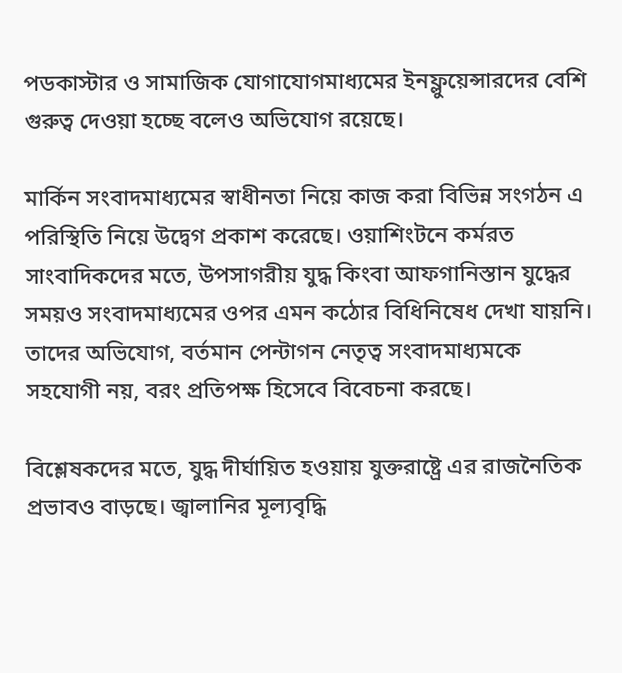পডকাস্টার ও সামাজিক যোগাযোগমাধ্যমের ইনফ্লুয়েন্সারদের বেশি গুরুত্ব দেওয়া হচ্ছে বলেও অভিযোগ রয়েছে।

মার্কিন সংবাদমাধ্যমের স্বাধীনতা নিয়ে কাজ করা বিভিন্ন সংগঠন এ পরিস্থিতি নিয়ে উদ্বেগ প্রকাশ করেছে। ওয়াশিংটনে কর্মরত সাংবাদিকদের মতে, উপসাগরীয় যুদ্ধ কিংবা আফগানিস্তান যুদ্ধের সময়ও সংবাদমাধ্যমের ওপর এমন কঠোর বিধিনিষেধ দেখা যায়নি। তাদের অভিযোগ, বর্তমান পেন্টাগন নেতৃত্ব সংবাদমাধ্যমকে সহযোগী নয়, বরং প্রতিপক্ষ হিসেবে বিবেচনা করছে।

বিশ্লেষকদের মতে, যুদ্ধ দীর্ঘায়িত হওয়ায় যুক্তরাষ্ট্রে এর রাজনৈতিক প্রভাবও বাড়ছে। জ্বালানির মূল্যবৃদ্ধি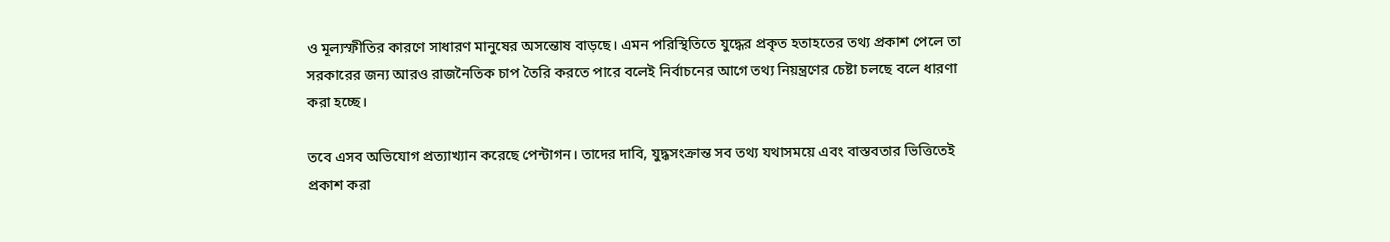ও মূল্যস্ফীতির কারণে সাধারণ মানুষের অসন্তোষ বাড়ছে। এমন পরিস্থিতিতে যুদ্ধের প্রকৃত হতাহতের তথ্য প্রকাশ পেলে তা সরকারের জন্য আরও রাজনৈতিক চাপ তৈরি করতে পারে বলেই নির্বাচনের আগে তথ্য নিয়ন্ত্রণের চেষ্টা চলছে বলে ধারণা করা হচ্ছে।

তবে এসব অভিযোগ প্রত্যাখ্যান করেছে পেন্টাগন। তাদের দাবি, যুদ্ধসংক্রান্ত সব তথ্য যথাসময়ে এবং বাস্তবতার ভিত্তিতেই প্রকাশ করা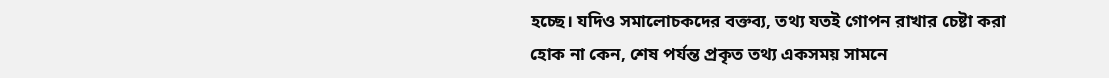হচ্ছে। যদিও সমালোচকদের বক্তব্য, তথ্য যতই গোপন রাখার চেষ্টা করা হোক না কেন, শেষ পর্যন্ত প্রকৃত তথ্য একসময় সামনে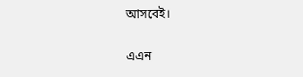আসবেই।

এএন